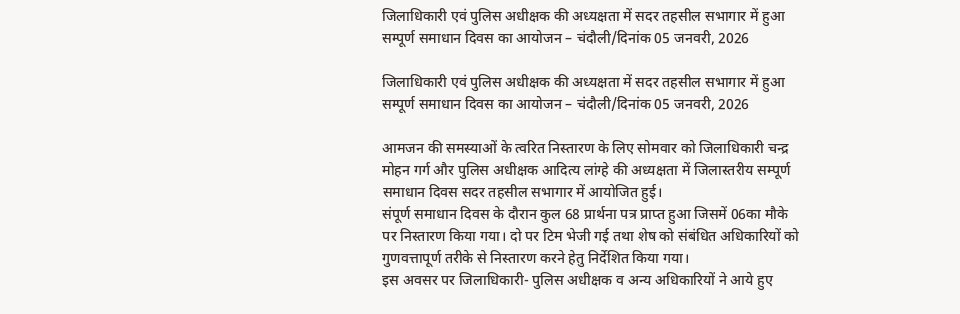जिलाधिकारी एवं पुलिस अधीक्षक की अध्यक्षता में सदर तहसील सभागार में हुआ सम्पूर्ण समाधान दिवस का आयोजन – चंदौली/दिनांक 05 जनवरी, 2026

जिलाधिकारी एवं पुलिस अधीक्षक की अध्यक्षता में सदर तहसील सभागार में हुआ सम्पूर्ण समाधान दिवस का आयोजन – चंदौली/दिनांक 05 जनवरी, 2026

आमजन की समस्याओं के त्वरित निस्तारण के लिए सोमवार को जिलाधिकारी चन्द्र मोहन गर्ग और पुलिस अधीक्षक आदित्य लांग्हे की अध्यक्षता में जिलास्तरीय सम्पूर्ण समाधान दिवस सदर तहसील सभागार में आयोजित हुई।
संपूर्ण समाधान दिवस के दौरान कुल 68 प्रार्थना पत्र प्राप्त हुआ जिसमें 06का मौके पर निस्तारण किया गया। दो पर टिम भेजी गई तथा शेष को संबंधित अधिकारियों को गुणवत्तापूर्ण तरीके से निस्तारण करने हेतु निर्देशित किया गया।
इस अवसर पर जिलाधिकारी- पुलिस अधीक्षक व अन्य अधिकारियों ने आये हुए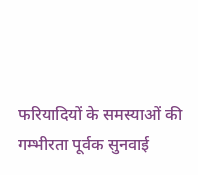फरियादियों के समस्याओं की गम्भीरता पूर्वक सुनवाई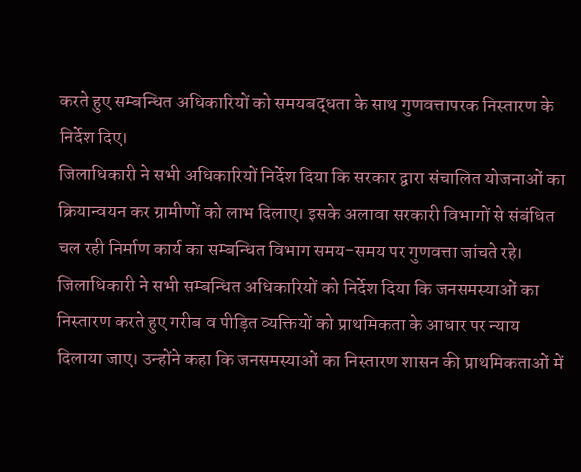करते हुए सम्बन्धित अधिकारियों को समयबद्धता के साथ गुणवत्तापरक निस्तारण के निर्देश दिए।
जिलाधिकारी ने सभी अधिकारियों निर्देश दिया कि सरकार द्वारा संचालित योजनाओं का क्रियान्वयन कर ग्रामीणों को लाभ दिलाए। इसके अलावा सरकारी विभागों से संबंधित चल रही निर्माण कार्य का सम्बन्धित विभाग समय-समय पर गुणवत्ता जांचते रहे।
जिलाधिकारी ने सभी सम्बन्धित अधिकारियों को निर्देश दिया कि जनसमस्याओं का निस्तारण करते हुए गरीब व पीड़ित व्यक्तियों को प्राथमिकता के आधार पर न्याय दिलाया जाए। उन्होंने कहा कि जनसमस्याओं का निस्तारण शासन की प्राथमिकताओं में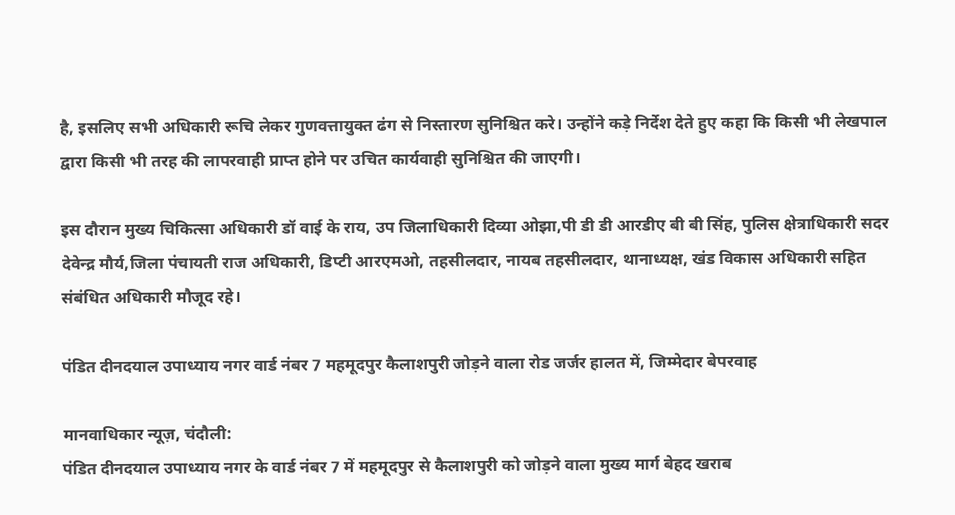है, इसलिए सभी अधिकारी रूचि लेकर गुणवत्तायुक्त ढंग से निस्तारण सुनिश्चित करे। उन्होंने कड़े निर्देश देते हुए कहा कि किसी भी लेखपाल द्वारा किसी भी तरह की लापरवाही प्राप्त होने पर उचित कार्यवाही सुनिश्चित की जाएगी।

इस दौरान मुख्य चिकित्सा अधिकारी डॉ वाई के राय, उप जिलाधिकारी दिव्या ओझा,पी डी डी आरडीए बी बी सिंह, पुलिस क्षेत्राधिकारी सदर देवेन्द्र मौर्य,जिला पंचायती राज अधिकारी, डिप्टी आरएमओ, तहसीलदार, नायब तहसीलदार, थानाध्यक्ष, खंड विकास अधिकारी सहित संबंधित अधिकारी मौजूद रहे।

पंडित दीनदयाल उपाध्याय नगर वार्ड नंबर 7 महमूदपुर कैलाशपुरी जोड़ने वाला रोड जर्जर हालत में, जिम्मेदार बेपरवाह

मानवाधिकार न्यूज़, चंदौली:
पंडित दीनदयाल उपाध्याय नगर के वार्ड नंबर 7 में महमूदपुर से कैलाशपुरी को जोड़ने वाला मुख्य मार्ग बेहद खराब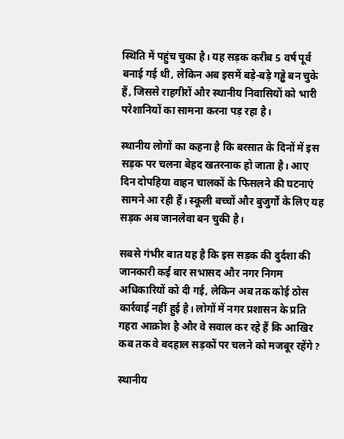स्थिति में पहुंच चुका है। यह सड़क करीब 5 वर्ष पूर्व बनाई गई थी, लेकिन अब इसमें बड़े-बड़े गड्ढे बन चुके हैं, जिससे राहगीरों और स्थानीय निवासियों को भारी परेशानियों का सामना करना पड़ रहा है।

स्थानीय लोगों का कहना है कि बरसात के दिनों में इस सड़क पर चलना बेहद खतरनाक हो जाता है। आए दिन दोपहिया वाहन चालकों के फिसलने की घटनाएं सामने आ रही हैं। स्कूली बच्चों और बुजुर्गों के लिए यह सड़क अब जानलेवा बन चुकी है।

सबसे गंभीर बात यह है कि इस सड़क की दुर्दशा की जानकारी कई बार सभासद और नगर निगम अधिकारियों को दी गई, लेकिन अब तक कोई ठोस कार्रवाई नहीं हुई है। लोगों में नगर प्रशासन के प्रति गहरा आक्रोश है और वे सवाल कर रहे हैं कि आखिर कब तक वे बदहाल सड़कों पर चलने को मजबूर रहेंगे?

स्थानीय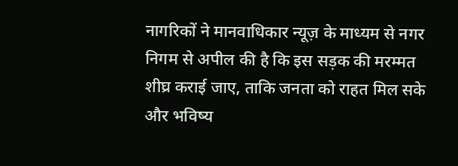नागरिकों ने मानवाधिकार न्यूज़ के माध्यम से नगर निगम से अपील की है कि इस सड़क की मरम्मत शीघ्र कराई जाए, ताकि जनता को राहत मिल सके और भविष्य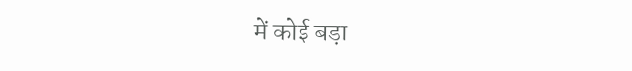में कोई बड़ा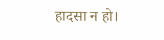हादसा न हो।